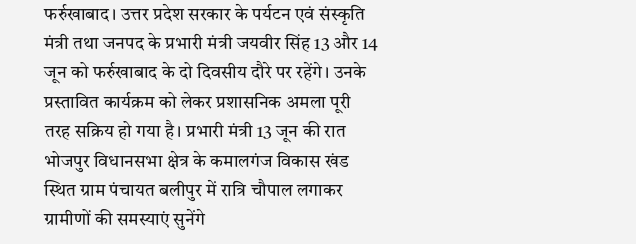फर्रुखाबाद। उत्तर प्रदेश सरकार के पर्यटन एवं संस्कृति मंत्री तथा जनपद के प्रभारी मंत्री जयवीर सिंह 13 और 14 जून को फर्रुखाबाद के दो दिवसीय दौरे पर रहेंगे। उनके प्रस्तावित कार्यक्रम को लेकर प्रशासनिक अमला पूरी तरह सक्रिय हो गया है। प्रभारी मंत्री 13 जून की रात भोजपुर विधानसभा क्षेत्र के कमालगंज विकास खंड स्थित ग्राम पंचायत बलीपुर में रात्रि चौपाल लगाकर ग्रामीणों की समस्याएं सुनेंगे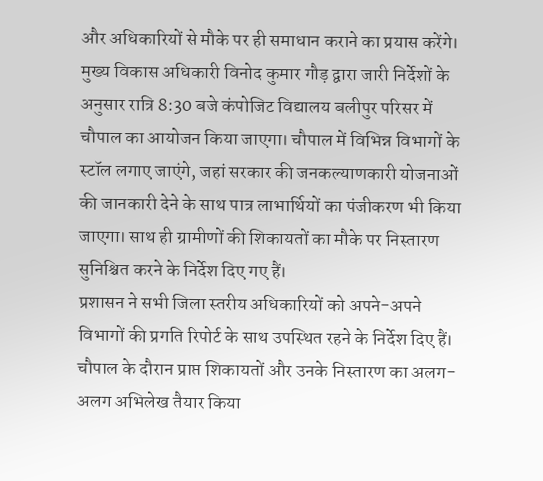और अधिकारियों से मौके पर ही समाधान कराने का प्रयास करेंगे।
मुख्य विकास अधिकारी विनोद कुमार गौड़ द्वारा जारी निर्देशों के अनुसार रात्रि 8:30 बजे कंपोजिट विद्यालय बलीपुर परिसर में चौपाल का आयोजन किया जाएगा। चौपाल में विभिन्न विभागों के स्टॉल लगाए जाएंगे, जहां सरकार की जनकल्याणकारी योजनाओं की जानकारी देने के साथ पात्र लाभार्थियों का पंजीकरण भी किया जाएगा। साथ ही ग्रामीणों की शिकायतों का मौके पर निस्तारण सुनिश्चित करने के निर्देश दिए गए हैं।
प्रशासन ने सभी जिला स्तरीय अधिकारियों को अपने-अपने विभागों की प्रगति रिपोर्ट के साथ उपस्थित रहने के निर्देश दिए हैं। चौपाल के दौरान प्राप्त शिकायतों और उनके निस्तारण का अलग-अलग अभिलेख तैयार किया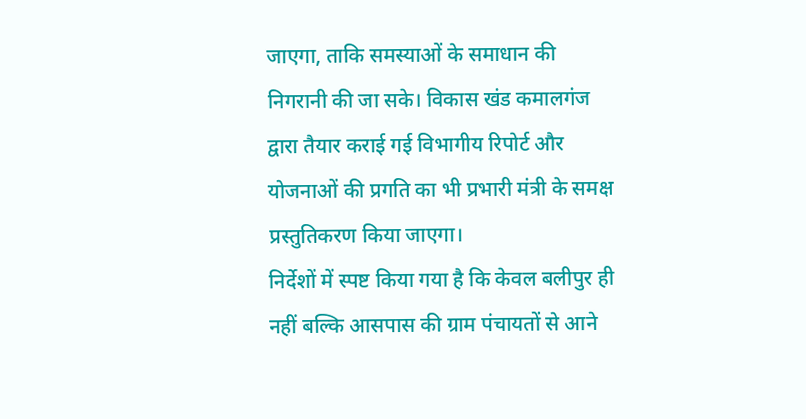जाएगा, ताकि समस्याओं के समाधान की निगरानी की जा सके। विकास खंड कमालगंज द्वारा तैयार कराई गई विभागीय रिपोर्ट और योजनाओं की प्रगति का भी प्रभारी मंत्री के समक्ष प्रस्तुतिकरण किया जाएगा।
निर्देशों में स्पष्ट किया गया है कि केवल बलीपुर ही नहीं बल्कि आसपास की ग्राम पंचायतों से आने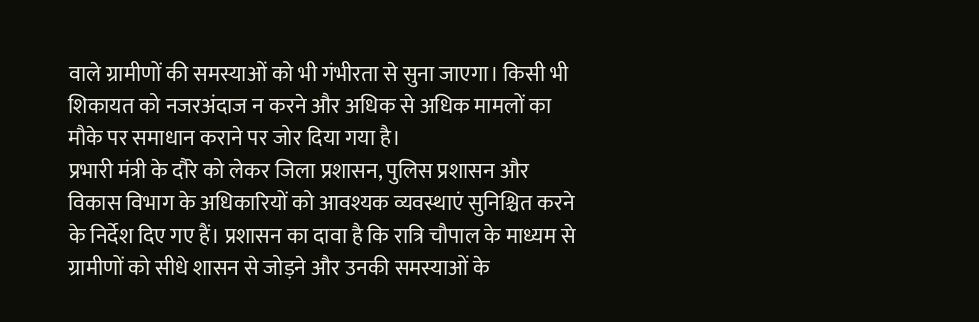वाले ग्रामीणों की समस्याओं को भी गंभीरता से सुना जाएगा। किसी भी शिकायत को नजरअंदाज न करने और अधिक से अधिक मामलों का मौके पर समाधान कराने पर जोर दिया गया है।
प्रभारी मंत्री के दौरे को लेकर जिला प्रशासन, पुलिस प्रशासन और विकास विभाग के अधिकारियों को आवश्यक व्यवस्थाएं सुनिश्चित करने के निर्देश दिए गए हैं। प्रशासन का दावा है कि रात्रि चौपाल के माध्यम से ग्रामीणों को सीधे शासन से जोड़ने और उनकी समस्याओं के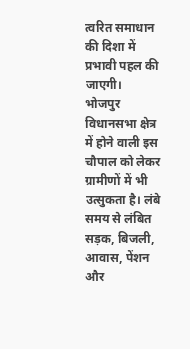त्वरित समाधान की दिशा में प्रभावी पहल की जाएगी।
भोजपुर विधानसभा क्षेत्र में होने वाली इस चौपाल को लेकर ग्रामीणों में भी उत्सुकता है। लंबे समय से लंबित सड़क, बिजली, आवास, पेंशन और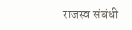राजस्व संबंधी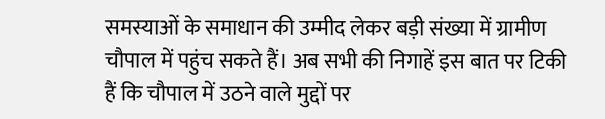समस्याओं के समाधान की उम्मीद लेकर बड़ी संख्या में ग्रामीण चौपाल में पहुंच सकते हैं। अब सभी की निगाहें इस बात पर टिकी हैं कि चौपाल में उठने वाले मुद्दों पर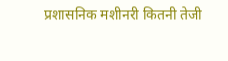प्रशासनिक मशीनरी कितनी तेजी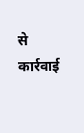से कार्रवाई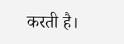करती है।